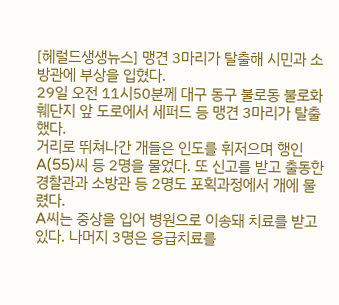[헤럴드생생뉴스] 맹견 3마리가 탈출해 시민과 소방관에 부상을 입혔다.
29일 오전 11시50분께 대구 동구 불로동 불로화훼단지 앞 도로에서 세퍼드 등 맹견 3마리가 탈출했다.
거리로 뛰쳐나간 개들은 인도를 휘저으며 행인 A(55)씨 등 2명을 물었다. 또 신고를 받고 출동한 경찰관과 소방관 등 2명도 포획과정에서 개에 물렸다.
A씨는 중상을 입어 병원으로 이송돼 치료를 받고 있다. 나머지 3명은 응급치료를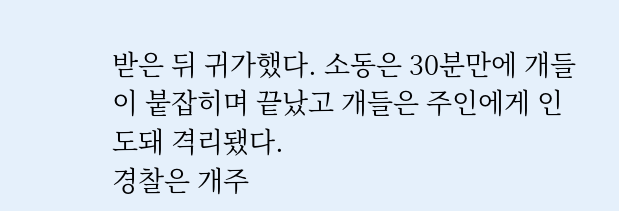받은 뒤 귀가했다. 소동은 30분만에 개들이 붙잡히며 끝났고 개들은 주인에게 인도돼 격리됐다.
경찰은 개주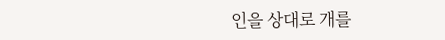인을 상대로 개를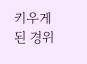키우게 된 경위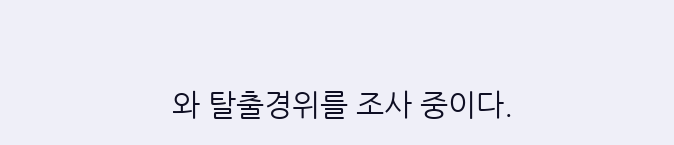와 탈출경위를 조사 중이다.